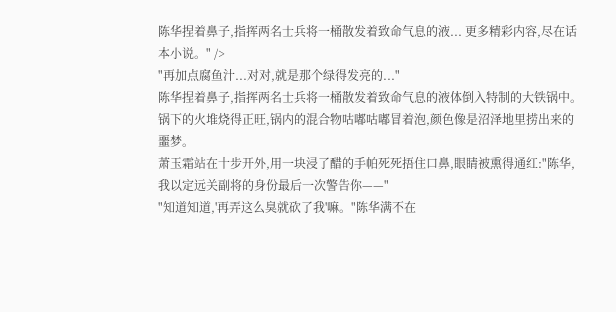陈华捏着鼻子,指挥两名士兵将一桶散发着致命气息的液... 更多精彩内容,尽在话本小说。" />
"再加点腐鱼汁...对对,就是那个绿得发亮的..."
陈华捏着鼻子,指挥两名士兵将一桶散发着致命气息的液体倒入特制的大铁锅中。锅下的火堆烧得正旺,锅内的混合物咕嘟咕嘟冒着泡,颜色像是沼泽地里捞出来的噩梦。
萧玉霜站在十步开外,用一块浸了醋的手帕死死捂住口鼻,眼睛被熏得通红:"陈华,我以定远关副将的身份最后一次警告你——"
"知道知道,'再弄这么臭就砍了我'嘛。"陈华满不在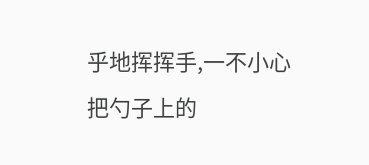乎地挥挥手,一不小心把勺子上的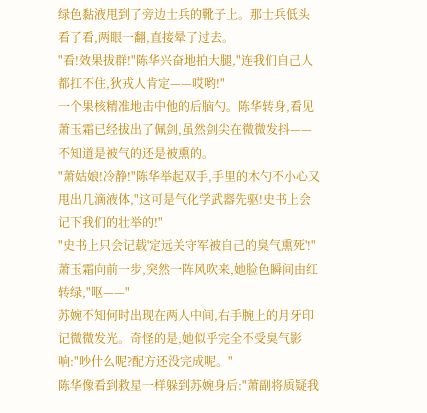绿色黏液甩到了旁边士兵的靴子上。那士兵低头看了看,两眼一翻,直接晕了过去。
"看!效果拔群!"陈华兴奋地拍大腿,"连我们自己人都扛不住,狄戎人肯定——哎哟!"
一个果核精准地击中他的后脑勺。陈华转身,看见萧玉霜已经拔出了佩剑,虽然剑尖在微微发抖——不知道是被气的还是被熏的。
"萧姑娘!冷静!"陈华举起双手,手里的木勺不小心又甩出几滴液体,"这可是气化学武器先驱!史书上会记下我们的壮举的!"
"史书上只会记载'定远关守军被自己的臭气熏死'!"萧玉霜向前一步,突然一阵风吹来,她脸色瞬间由红转绿,"呕——"
苏婉不知何时出现在两人中间,右手腕上的月牙印记微微发光。奇怪的是,她似乎完全不受臭气影响:"吵什么呢?配方还没完成呢。"
陈华像看到救星一样躲到苏婉身后:"萧副将质疑我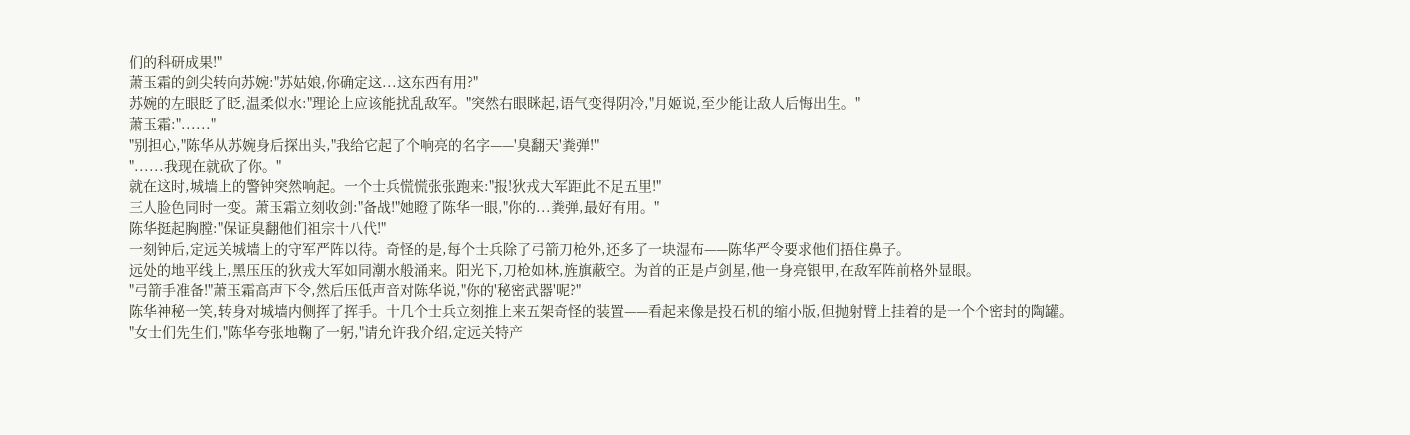们的科研成果!"
萧玉霜的剑尖转向苏婉:"苏姑娘,你确定这...这东西有用?"
苏婉的左眼眨了眨,温柔似水:"理论上应该能扰乱敌军。"突然右眼眯起,语气变得阴冷,"月姬说,至少能让敌人后悔出生。"
萧玉霜:"......"
"别担心,"陈华从苏婉身后探出头,"我给它起了个响亮的名字——'臭翻天'粪弹!"
"......我现在就砍了你。"
就在这时,城墙上的警钟突然响起。一个士兵慌慌张张跑来:"报!狄戎大军距此不足五里!"
三人脸色同时一变。萧玉霜立刻收剑:"备战!"她瞪了陈华一眼,"你的...粪弹,最好有用。"
陈华挺起胸膛:"保证臭翻他们祖宗十八代!"
一刻钟后,定远关城墙上的守军严阵以待。奇怪的是,每个士兵除了弓箭刀枪外,还多了一块湿布——陈华严令要求他们捂住鼻子。
远处的地平线上,黑压压的狄戎大军如同潮水般涌来。阳光下,刀枪如林,旌旗蔽空。为首的正是卢剑星,他一身亮银甲,在敌军阵前格外显眼。
"弓箭手准备!"萧玉霜高声下令,然后压低声音对陈华说,"你的'秘密武器'呢?"
陈华神秘一笑,转身对城墙内侧挥了挥手。十几个士兵立刻推上来五架奇怪的装置——看起来像是投石机的缩小版,但抛射臂上挂着的是一个个密封的陶罐。
"女士们先生们,"陈华夸张地鞠了一躬,"请允许我介绍,定远关特产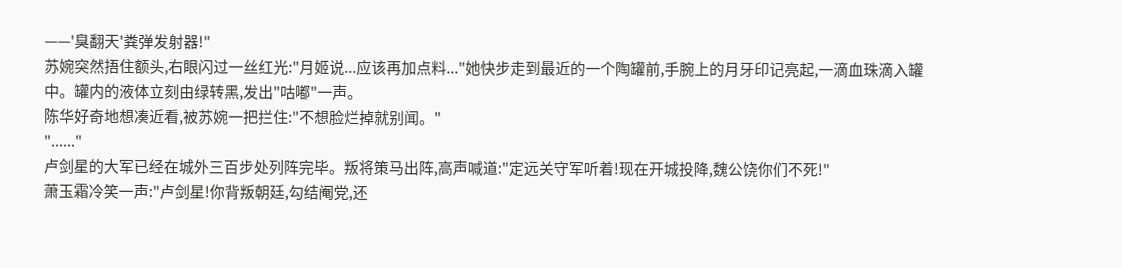——'臭翻天'粪弹发射器!"
苏婉突然捂住额头,右眼闪过一丝红光:"月姬说...应该再加点料..."她快步走到最近的一个陶罐前,手腕上的月牙印记亮起,一滴血珠滴入罐中。罐内的液体立刻由绿转黑,发出"咕嘟"一声。
陈华好奇地想凑近看,被苏婉一把拦住:"不想脸烂掉就别闻。"
"......"
卢剑星的大军已经在城外三百步处列阵完毕。叛将策马出阵,高声喊道:"定远关守军听着!现在开城投降,魏公饶你们不死!"
萧玉霜冷笑一声:"卢剑星!你背叛朝廷,勾结阉党,还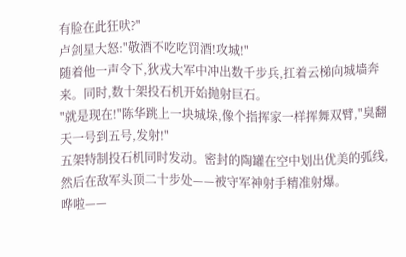有脸在此狂吠?"
卢剑星大怒:"敬酒不吃吃罚酒!攻城!"
随着他一声令下,狄戎大军中冲出数千步兵,扛着云梯向城墙奔来。同时,数十架投石机开始抛射巨石。
"就是现在!"陈华跳上一块城垛,像个指挥家一样挥舞双臂,"臭翻天一号到五号,发射!"
五架特制投石机同时发动。密封的陶罐在空中划出优美的弧线,然后在敌军头顶二十步处——被守军神射手精准射爆。
哗啦——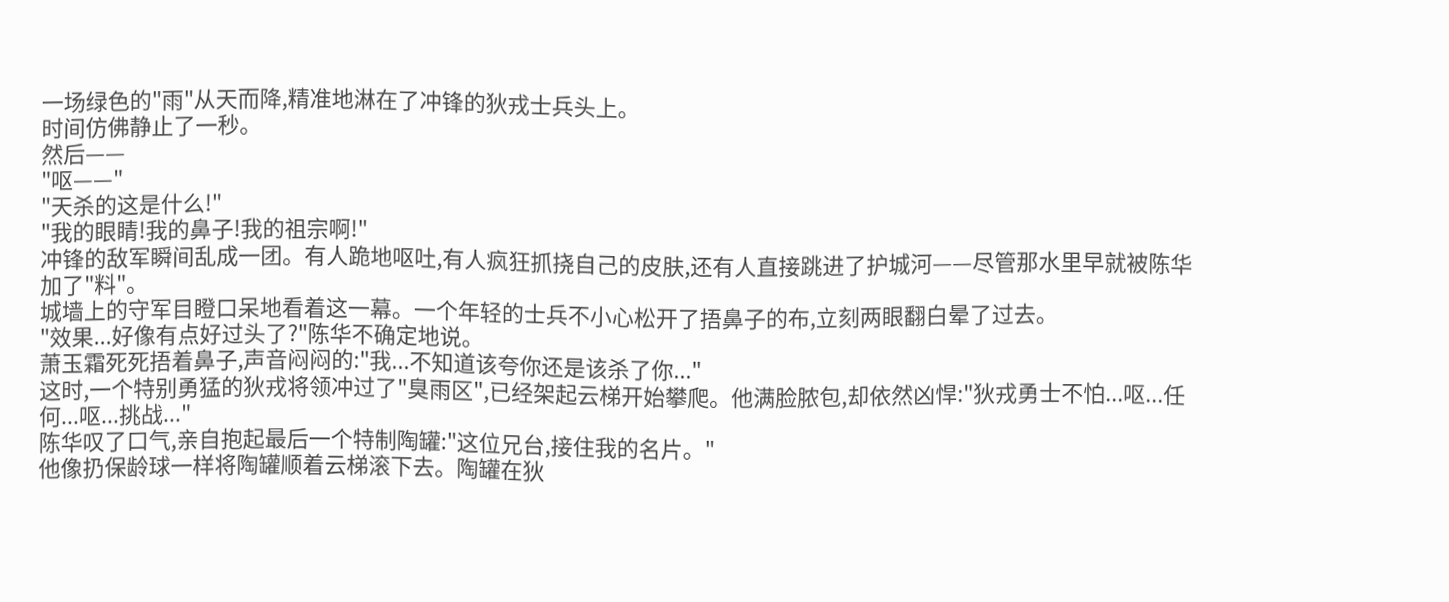一场绿色的"雨"从天而降,精准地淋在了冲锋的狄戎士兵头上。
时间仿佛静止了一秒。
然后——
"呕——"
"天杀的这是什么!"
"我的眼睛!我的鼻子!我的祖宗啊!"
冲锋的敌军瞬间乱成一团。有人跪地呕吐,有人疯狂抓挠自己的皮肤,还有人直接跳进了护城河——尽管那水里早就被陈华加了"料"。
城墙上的守军目瞪口呆地看着这一幕。一个年轻的士兵不小心松开了捂鼻子的布,立刻两眼翻白晕了过去。
"效果...好像有点好过头了?"陈华不确定地说。
萧玉霜死死捂着鼻子,声音闷闷的:"我...不知道该夸你还是该杀了你..."
这时,一个特别勇猛的狄戎将领冲过了"臭雨区",已经架起云梯开始攀爬。他满脸脓包,却依然凶悍:"狄戎勇士不怕...呕...任何...呕...挑战..."
陈华叹了口气,亲自抱起最后一个特制陶罐:"这位兄台,接住我的名片。"
他像扔保龄球一样将陶罐顺着云梯滚下去。陶罐在狄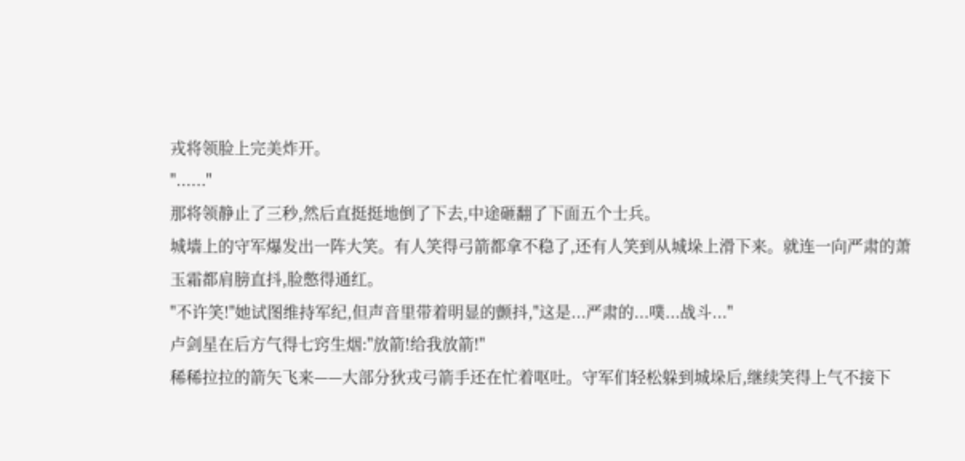戎将领脸上完美炸开。
"......"
那将领静止了三秒,然后直挺挺地倒了下去,中途砸翻了下面五个士兵。
城墙上的守军爆发出一阵大笑。有人笑得弓箭都拿不稳了,还有人笑到从城垛上滑下来。就连一向严肃的萧玉霜都肩膀直抖,脸憋得通红。
"不许笑!"她试图维持军纪,但声音里带着明显的颤抖,"这是...严肃的...噗...战斗..."
卢剑星在后方气得七窍生烟:"放箭!给我放箭!"
稀稀拉拉的箭矢飞来——大部分狄戎弓箭手还在忙着呕吐。守军们轻松躲到城垛后,继续笑得上气不接下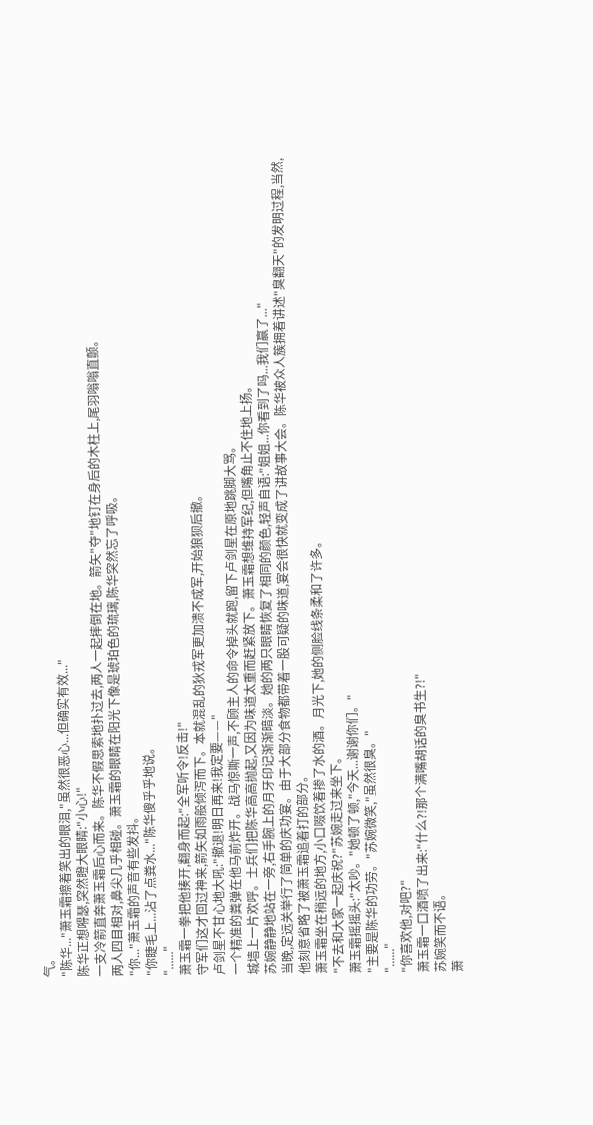气。
"陈华..."萧玉霜擦着笑出的眼泪,"虽然很恶心...但确实有效..."
陈华正想嘚瑟,突然瞪大眼睛:"小心!"
一支冷箭直奔萧玉霜后心而来。陈华不假思索地扑过去,两人一起摔倒在地。箭矢"夺"地钉在身后的木柱上,尾羽嗡嗡直颤。
两人四目相对,鼻尖几乎相碰。萧玉霜的眼睛在阳光下像是琥珀色的琉璃,陈华突然忘了呼吸。
"你..."萧玉霜的声音有些发抖。
"你睫毛上...沾了点粪水..."陈华傻乎乎地说。
"......"
萧玉霜一拳把他揍开,翻身而起:"全军听令!反击!"
守军们这才回过神来,箭矢如雨般倾泻而下。本就混乱的狄戎军更加溃不成军,开始狼狈后撤。
卢剑星不甘心地大吼:"撤退!明日再来!我定要——"
一个精准的粪弹在他马前炸开。战马惊嘶一声,不顾主人的命令掉头就跑,留下卢剑星在原地跳脚大骂。
城墙上一片欢呼。士兵们把陈华高高抛起,又因为味道太重而赶紧放下。萧玉霜想维持军纪,但嘴角止不住地上扬。
苏婉静静地站在一旁,右手腕上的月牙印记渐渐暗淡。她的两只眼睛恢复了相同的颜色,轻声自语:"姐姐...你看到了吗...我们赢了..."
当晚,定远关举行了简单的庆功宴。由于大部分食物都带着一股可疑的味道,宴会很快就变成了讲故事大会。陈华被众人簇拥着讲述"臭翻天"的发明过程,当然,他刻意省略了被萧玉霜追着打的部分。
萧玉霜坐在稍远的地方,小口啜饮着掺了水的酒。月光下,她的侧脸线条柔和了许多。
"不去和大家一起庆祝?"苏婉走过来坐下。
萧玉霜摇摇头:"太吵。"她顿了顿,"今天...谢谢你们。"
"主要是陈华的功劳。"苏婉微笑,"虽然很臭。"
"......"
"你喜欢他,对吧?"
萧玉霜一口酒喷了出来:"什么?!那个满嘴胡话的臭书生?!"
苏婉笑而不语。
萧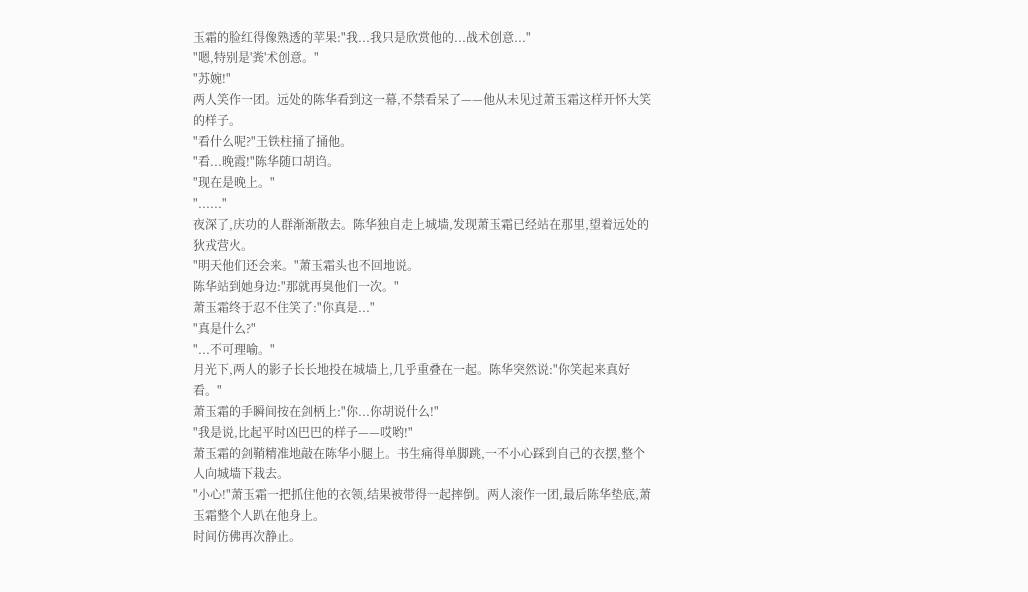玉霜的脸红得像熟透的苹果:"我...我只是欣赏他的...战术创意..."
"嗯,特别是'粪'术创意。"
"苏婉!"
两人笑作一团。远处的陈华看到这一幕,不禁看呆了——他从未见过萧玉霜这样开怀大笑的样子。
"看什么呢?"王铁柱捅了捅他。
"看...晚霞!"陈华随口胡诌。
"现在是晚上。"
"......"
夜深了,庆功的人群渐渐散去。陈华独自走上城墙,发现萧玉霜已经站在那里,望着远处的狄戎营火。
"明天他们还会来。"萧玉霜头也不回地说。
陈华站到她身边:"那就再臭他们一次。"
萧玉霜终于忍不住笑了:"你真是..."
"真是什么?"
"...不可理喻。"
月光下,两人的影子长长地投在城墙上,几乎重叠在一起。陈华突然说:"你笑起来真好看。"
萧玉霜的手瞬间按在剑柄上:"你...你胡说什么!"
"我是说,比起平时凶巴巴的样子——哎哟!"
萧玉霜的剑鞘精准地敲在陈华小腿上。书生痛得单脚跳,一不小心踩到自己的衣摆,整个人向城墙下栽去。
"小心!"萧玉霜一把抓住他的衣领,结果被带得一起摔倒。两人滚作一团,最后陈华垫底,萧玉霜整个人趴在他身上。
时间仿佛再次静止。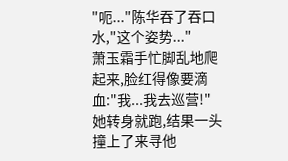"呃..."陈华吞了吞口水,"这个姿势..."
萧玉霜手忙脚乱地爬起来,脸红得像要滴血:"我...我去巡营!"
她转身就跑,结果一头撞上了来寻他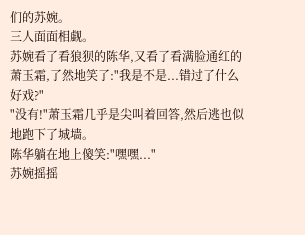们的苏婉。
三人面面相觑。
苏婉看了看狼狈的陈华,又看了看满脸通红的萧玉霜,了然地笑了:"我是不是...错过了什么好戏?"
"没有!"萧玉霜几乎是尖叫着回答,然后逃也似地跑下了城墙。
陈华躺在地上傻笑:"嘿嘿..."
苏婉摇摇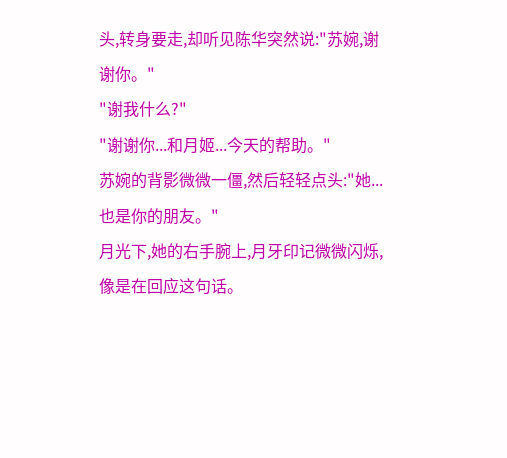头,转身要走,却听见陈华突然说:"苏婉,谢谢你。"
"谢我什么?"
"谢谢你...和月姬...今天的帮助。"
苏婉的背影微微一僵,然后轻轻点头:"她...也是你的朋友。"
月光下,她的右手腕上,月牙印记微微闪烁,像是在回应这句话。